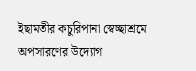ইছামতীর কচুরিপানা স্বেচ্ছাশ্রমে অপসারণের উদ্যোগ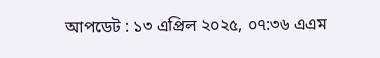আপডেট : ১৩ এপ্রিল ২০২৫, ০৭:৩৬ এএম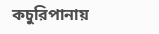কচুরিপানায়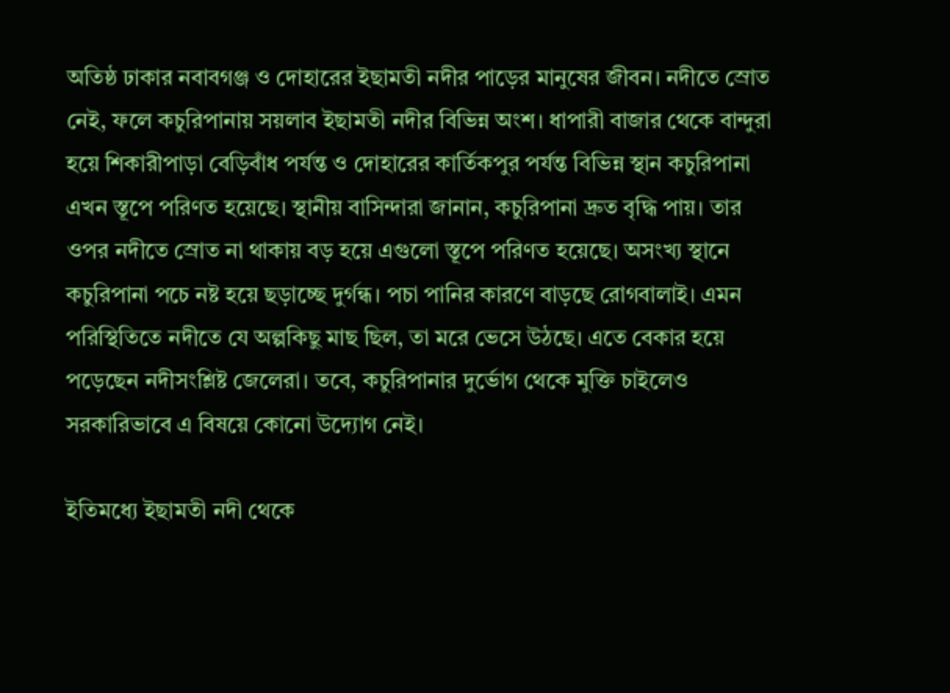অতিষ্ঠ ঢাকার নবাবগঞ্জ ও দোহারের ইছামতী নদীর পাড়ের মানুষের জীবন। নদীতে স্রোত নেই, ফলে কচুরিপানায় সয়লাব ইছামতী নদীর বিভিন্ন অংশ। ধাপারী বাজার থেকে বান্দুরা হয়ে শিকারীপাড়া বেড়িবাঁধ পর্যন্ত ও দোহারের কার্তিকপুর পর্যন্ত বিভিন্ন স্থান কচুরিপানা এখন স্তূপে পরিণত হয়েছে। স্থানীয় বাসিন্দারা জানান, কচুরিপানা দ্রুত বৃদ্ধি পায়। তার ওপর নদীতে স্রোত না থাকায় বড় হয়ে এগুলো স্তূপে পরিণত হয়েছে। অসংখ্য স্থানে কচুরিপানা পচে নষ্ট হয়ে ছড়াচ্ছে দুর্গন্ধ। পচা পানির কারণে বাড়ছে রোগবালাই। এমন পরিস্থিতিতে নদীতে যে অল্পকিছু মাছ ছিল, তা মরে ভেসে উঠছে। এতে বেকার হয়ে পড়েছেন নদীসংশ্লিষ্ট জেলেরা। তবে, কচুরিপানার দুর্ভোগ থেকে মুক্তি চাইলেও সরকারিভাবে এ বিষয়ে কোনো উদ্যোগ নেই।

ইতিমধ্যে ইছামতী নদী থেকে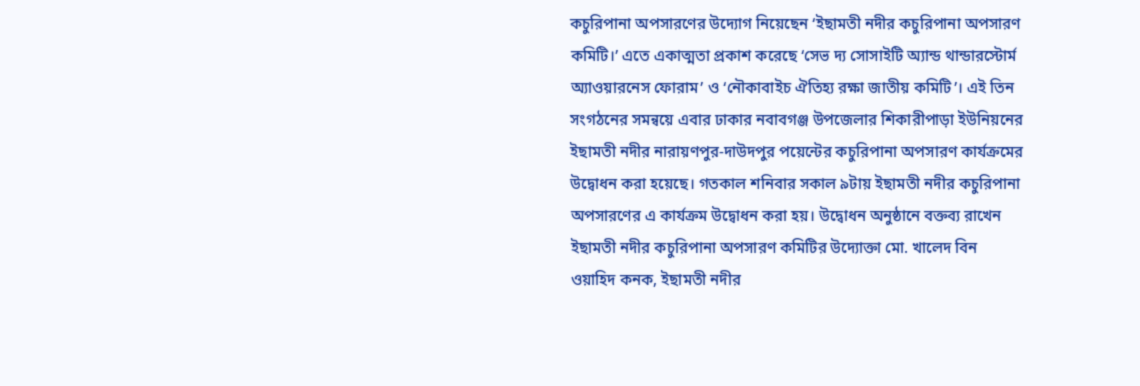কচুরিপানা অপসারণের উদ্যোগ নিয়েছেন ‘ইছামতী নদীর কচুরিপানা অপসারণ কমিটি।’ এতে একাত্মতা প্রকাশ করেছে ‘সেভ দ্য সোসাইটি অ্যান্ড থান্ডারস্টোর্ম অ্যাওয়ারনেস ফোরাম’ ও ‘নৌকাবাইচ ঐতিহ্য রক্ষা জাতীয় কমিটি’। এই তিন সংগঠনের সমন্বয়ে এবার ঢাকার নবাবগঞ্জ উপজেলার শিকারীপাড়া ইউনিয়নের ইছামতী নদীর নারায়ণপুর-দাউদপুর পয়েন্টের কচুরিপানা অপসারণ কার্যক্রমের উদ্বোধন করা হয়েছে। গতকাল শনিবার সকাল ৯টায় ইছামতী নদীর কচুরিপানা অপসারণের এ কার্যক্রম উদ্বোধন করা হয়। উদ্বোধন অনুষ্ঠানে বক্তব্য রাখেন ইছামতী নদীর কচুরিপানা অপসারণ কমিটির উদ্যোক্তা মো. খালেদ বিন ওয়াহিদ কনক, ইছামতী নদীর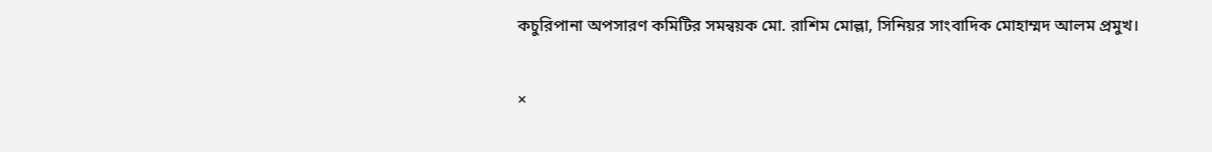কচুরিপানা অপসারণ কমিটির সমন্বয়ক মো. রাশিম মোল্লা, সিনিয়র সাংবাদিক মোহাম্মদ আলম প্রমুখ।

×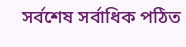সর্বশেষ সর্বাধিক পঠিত